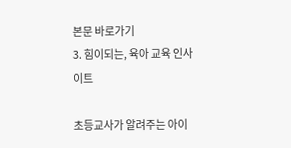본문 바로가기
3. 힘이되는, 육아 교육 인사이트

초등교사가 알려주는 아이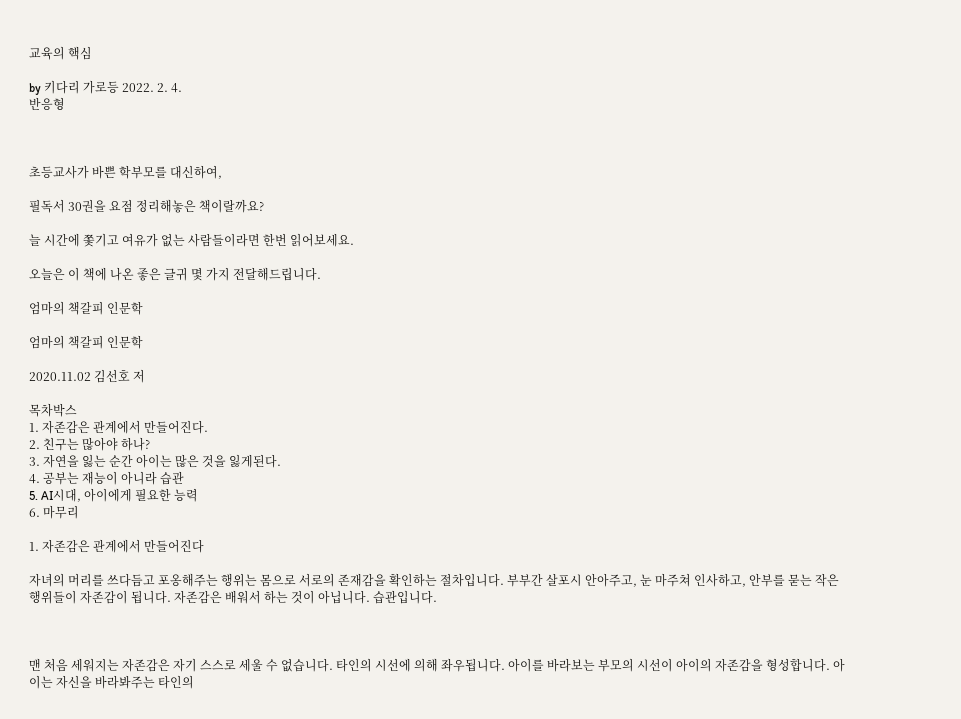교육의 핵심

by 키다리 가로등 2022. 2. 4.
반응형



초등교사가 바쁜 학부모를 대신하여,

필독서 30권을 요점 정리해놓은 책이랄까요?

늘 시간에 쫓기고 여유가 없는 사람들이라면 한번 읽어보세요.

오늘은 이 책에 나온 좋은 글귀 몇 가지 전달해드립니다.

엄마의 책갈피 인문학

엄마의 책갈피 인문학

2020.11.02 김선호 저

목차박스
1. 자존감은 관계에서 만들어진다.
2. 친구는 많아야 하나?
3. 자연을 잃는 순간 아이는 많은 것을 잃게된다.
4. 공부는 재능이 아니라 습관
5. AI시대, 아이에게 필요한 능력
6. 마무리

1. 자존감은 관계에서 만들어진다

자녀의 머리를 쓰다듬고 포옹해주는 행위는 몸으로 서로의 존재감을 확인하는 절차입니다. 부부간 살포시 안아주고, 눈 마주쳐 인사하고, 안부를 묻는 작은 행위들이 자존감이 됩니다. 자존감은 배워서 하는 것이 아닙니다. 습관입니다.



맨 처음 세워지는 자존감은 자기 스스로 세울 수 없습니다. 타인의 시선에 의해 좌우됩니다. 아이를 바라보는 부모의 시선이 아이의 자존감을 형성합니다. 아이는 자신을 바라봐주는 타인의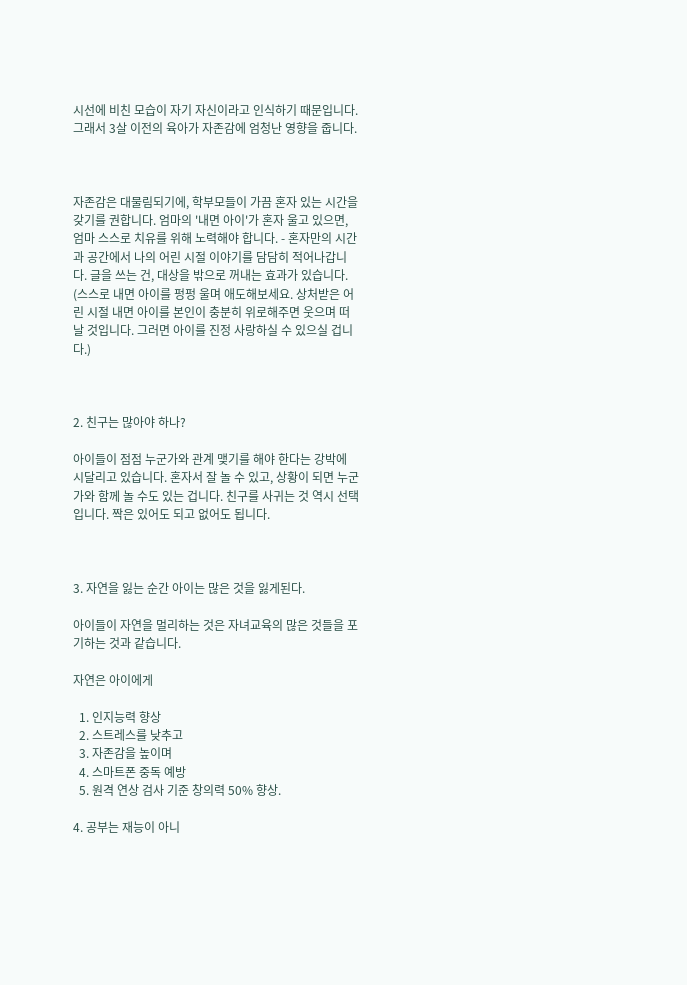시선에 비친 모습이 자기 자신이라고 인식하기 때문입니다. 그래서 3살 이전의 육아가 자존감에 엄청난 영향을 줍니다.



자존감은 대물림되기에, 학부모들이 가끔 혼자 있는 시간을 갖기를 권합니다. 엄마의 '내면 아이'가 혼자 울고 있으면, 엄마 스스로 치유를 위해 노력해야 합니다. - 혼자만의 시간과 공간에서 나의 어린 시절 이야기를 담담히 적어나갑니다. 글을 쓰는 건, 대상을 밖으로 꺼내는 효과가 있습니다. (스스로 내면 아이를 펑펑 울며 애도해보세요. 상처받은 어린 시절 내면 아이를 본인이 충분히 위로해주면 웃으며 떠날 것입니다. 그러면 아이를 진정 사랑하실 수 있으실 겁니다.)



2. 친구는 많아야 하나?

아이들이 점점 누군가와 관계 맺기를 해야 한다는 강박에 시달리고 있습니다. 혼자서 잘 놀 수 있고, 상황이 되면 누군가와 함께 놀 수도 있는 겁니다. 친구를 사귀는 것 역시 선택입니다. 짝은 있어도 되고 없어도 됩니다.



3. 자연을 잃는 순간 아이는 많은 것을 잃게된다.

아이들이 자연을 멀리하는 것은 자녀교육의 많은 것들을 포기하는 것과 같습니다.

자연은 아이에게

  1. 인지능력 향상
  2. 스트레스를 낮추고
  3. 자존감을 높이며
  4. 스마트폰 중독 예방
  5. 원격 연상 검사 기준 창의력 50% 향상.

4. 공부는 재능이 아니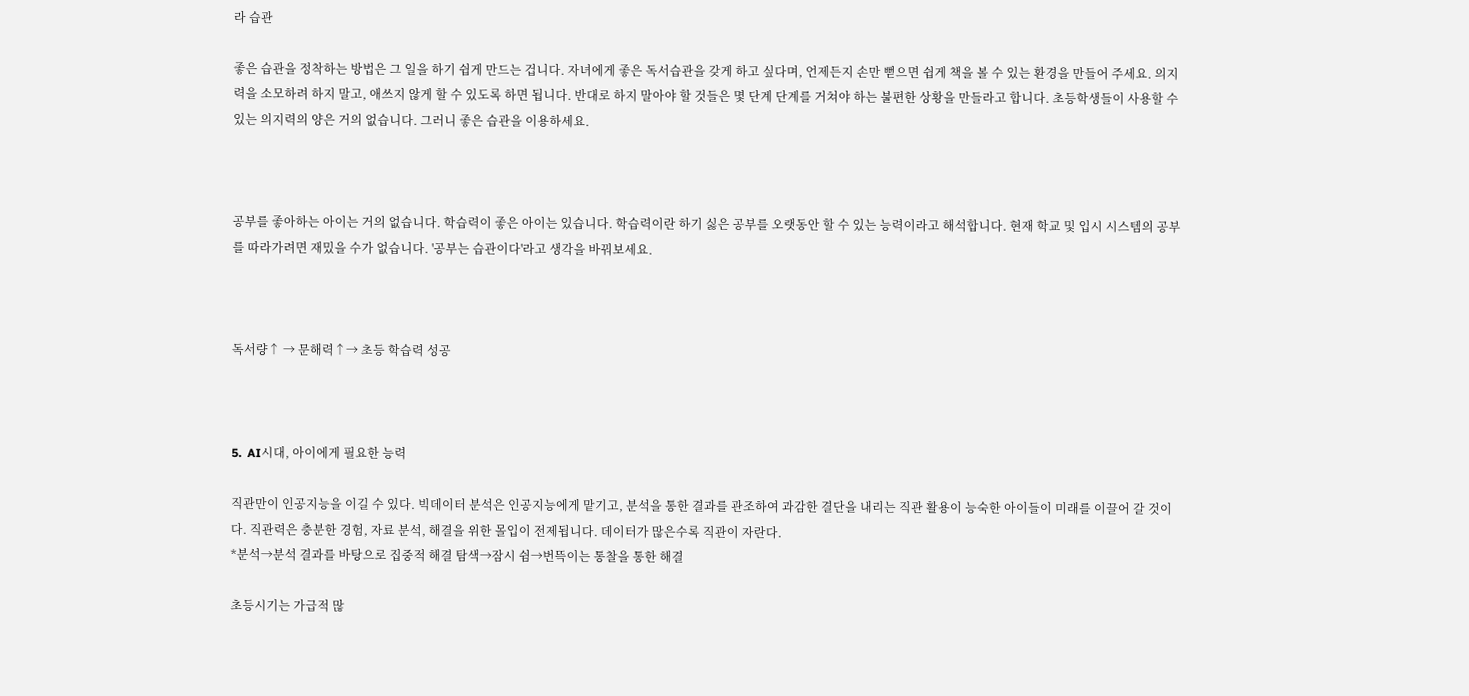라 습관

좋은 습관을 정착하는 방법은 그 일을 하기 쉽게 만드는 겁니다. 자녀에게 좋은 독서습관을 갖게 하고 싶다며, 언제든지 손만 뻗으면 쉽게 책을 볼 수 있는 환경을 만들어 주세요. 의지력을 소모하려 하지 말고, 애쓰지 않게 할 수 있도록 하면 됩니다. 반대로 하지 말아야 할 것들은 몇 단계 단계를 거쳐야 하는 불편한 상황을 만들라고 합니다. 초등학생들이 사용할 수 있는 의지력의 양은 거의 없습니다. 그러니 좋은 습관을 이용하세요.



공부를 좋아하는 아이는 거의 없습니다. 학습력이 좋은 아이는 있습니다. 학습력이란 하기 싫은 공부를 오랫동안 할 수 있는 능력이라고 해석합니다. 현재 학교 및 입시 시스템의 공부를 따라가려면 재밌을 수가 없습니다. '공부는 습관이다'라고 생각을 바꿔보세요.



독서량↑ → 문해력↑→ 초등 학습력 성공



5.  AI시대, 아이에게 필요한 능력

직관만이 인공지능을 이길 수 있다. 빅데이터 분석은 인공지능에게 맡기고, 분석을 통한 결과를 관조하여 과감한 결단을 내리는 직관 활용이 능숙한 아이들이 미래를 이끌어 갈 것이다. 직관력은 충분한 경험, 자료 분석, 해결을 위한 몰입이 전제됩니다. 데이터가 많은수록 직관이 자란다.
*분석→분석 결과를 바탕으로 집중적 해결 탐색→잠시 쉼→번뜩이는 통찰을 통한 해결

초등시기는 가급적 많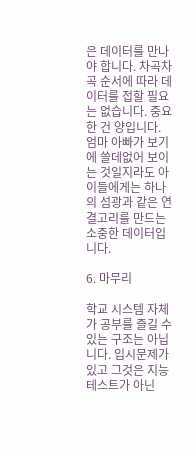은 데이터를 만나야 합니다. 차곡차곡 순서에 따라 데이터를 접할 필요는 없습니다. 중요한 건 양입니다. 엄마 아빠가 보기에 쓸데없어 보이는 것일지라도 아이들에게는 하나의 섬광과 같은 연결고리를 만드는 소중한 데이터입니다.

6. 마무리

학교 시스템 자체가 공부를 즐길 수 있는 구조는 아닙니다. 입시문제가 있고 그것은 지능테스트가 아닌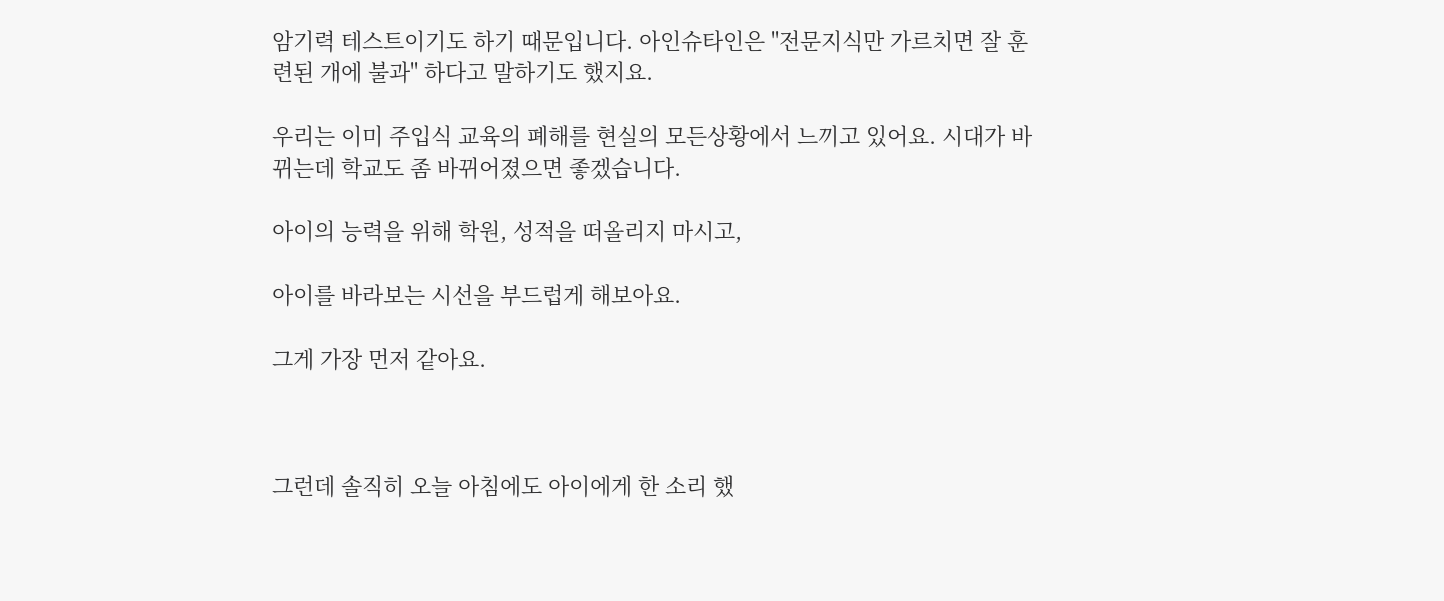암기력 테스트이기도 하기 때문입니다. 아인슈타인은 "전문지식만 가르치면 잘 훈련된 개에 불과" 하다고 말하기도 했지요.

우리는 이미 주입식 교육의 폐해를 현실의 모든상황에서 느끼고 있어요. 시대가 바뀌는데 학교도 좀 바뀌어졌으면 좋겠습니다.

아이의 능력을 위해 학원, 성적을 떠올리지 마시고,

아이를 바라보는 시선을 부드럽게 해보아요.

그게 가장 먼저 같아요.



그런데 솔직히 오늘 아침에도 아이에게 한 소리 했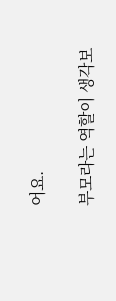어요.

부모라는 역할이 생각보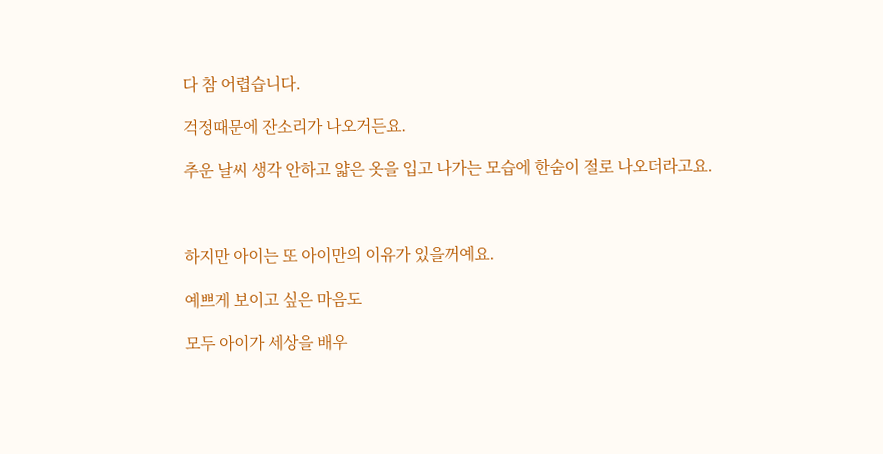다 참 어렵습니다.

걱정때문에 잔소리가 나오거든요.

추운 날씨 생각 안하고 얇은 옷을 입고 나가는 모습에 한숨이 절로 나오더라고요.



하지만 아이는 또 아이만의 이유가 있을꺼예요.

예쁘게 보이고 싶은 마음도

모두 아이가 세상을 배우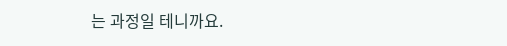는 과정일 테니까요.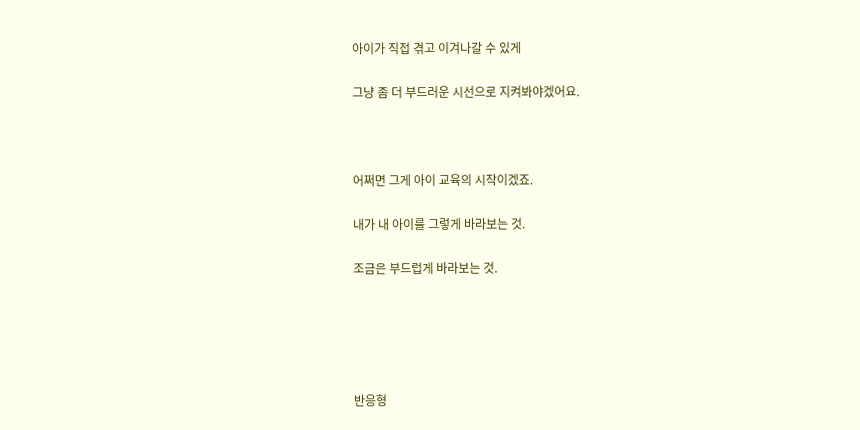아이가 직접 겪고 이겨나갈 수 있게

그냥 좀 더 부드러운 시선으로 지켜봐야겠어요.



어쩌면 그게 아이 교육의 시작이겠죠.

내가 내 아이를 그렇게 바라보는 것.

조금은 부드럽게 바라보는 것.





반응형